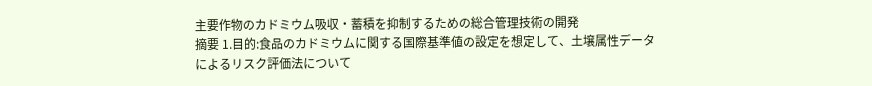主要作物のカドミウム吸収・蓄積を抑制するための総合管理技術の開発
摘要 1.目的:食品のカドミウムに関する国際基準値の設定を想定して、土壌属性データによるリスク評価法について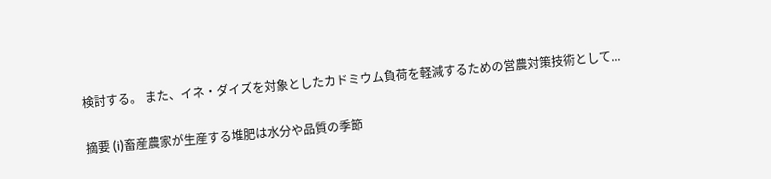検討する。 また、イネ・ダイズを対象としたカドミウム負荷を軽減するための営農対策技術として...

摘要 (i)畜産農家が生産する堆肥は水分や品質の季節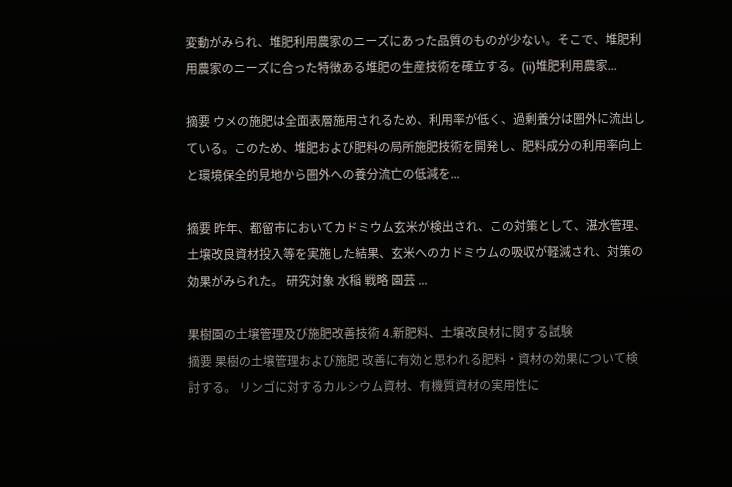変動がみられ、堆肥利用農家のニーズにあった品質のものが少ない。そこで、堆肥利用農家のニーズに合った特徴ある堆肥の生産技術を確立する。(ii)堆肥利用農家...

摘要 ウメの施肥は全面表層施用されるため、利用率が低く、過剰養分は圏外に流出している。このため、堆肥および肥料の局所施肥技術を開発し、肥料成分の利用率向上と環境保全的見地から圏外への養分流亡の低減を...

摘要 昨年、都留市においてカドミウム玄米が検出され、この対策として、湛水管理、土壌改良資材投入等を実施した結果、玄米へのカドミウムの吸収が軽減され、対策の効果がみられた。 研究対象 水稲 戦略 園芸 ...

果樹園の土壌管理及び施肥改善技術 4.新肥料、土壌改良材に関する試験
摘要 果樹の土壌管理および施肥 改善に有効と思われる肥料・資材の効果について検討する。 リンゴに対するカルシウム資材、有機質資材の実用性に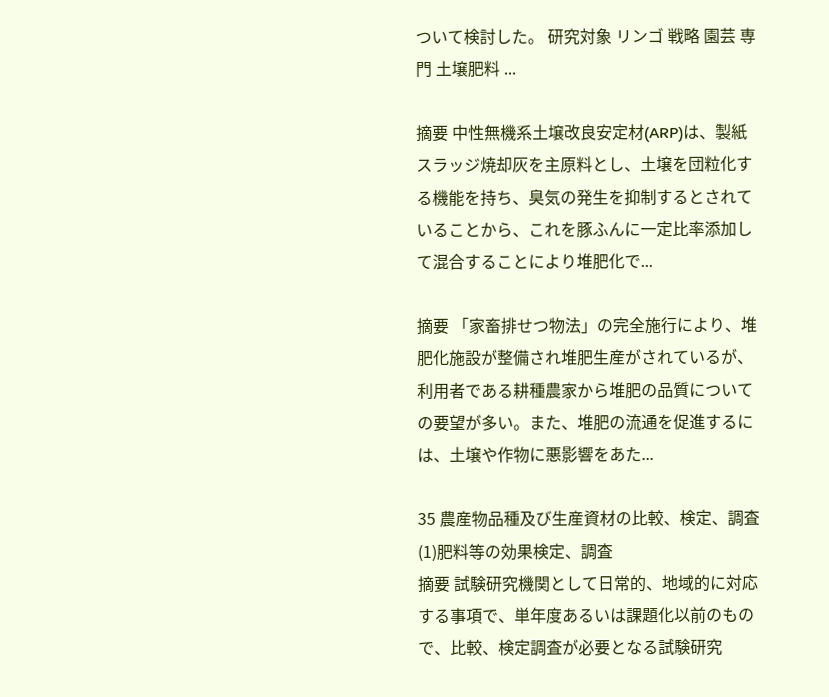ついて検討した。 研究対象 リンゴ 戦略 園芸 専門 土壌肥料 ...

摘要 中性無機系土壌改良安定材(ARP)は、製紙スラッジ焼却灰を主原料とし、土壌を団粒化する機能を持ち、臭気の発生を抑制するとされていることから、これを豚ふんに一定比率添加して混合することにより堆肥化で...

摘要 「家畜排せつ物法」の完全施行により、堆肥化施設が整備され堆肥生産がされているが、利用者である耕種農家から堆肥の品質についての要望が多い。また、堆肥の流通を促進するには、土壌や作物に悪影響をあた...

35 農産物品種及び生産資材の比較、検定、調査 (1)肥料等の効果検定、調査
摘要 試験研究機関として日常的、地域的に対応する事項で、単年度あるいは課題化以前のもので、比較、検定調査が必要となる試験研究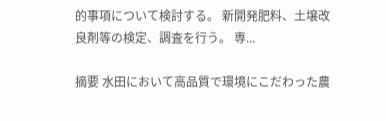的事項について検討する。 新開発肥料、土壌改良剤等の検定、調査を行う。 専...

摘要 水田において高品質で環境にこだわった農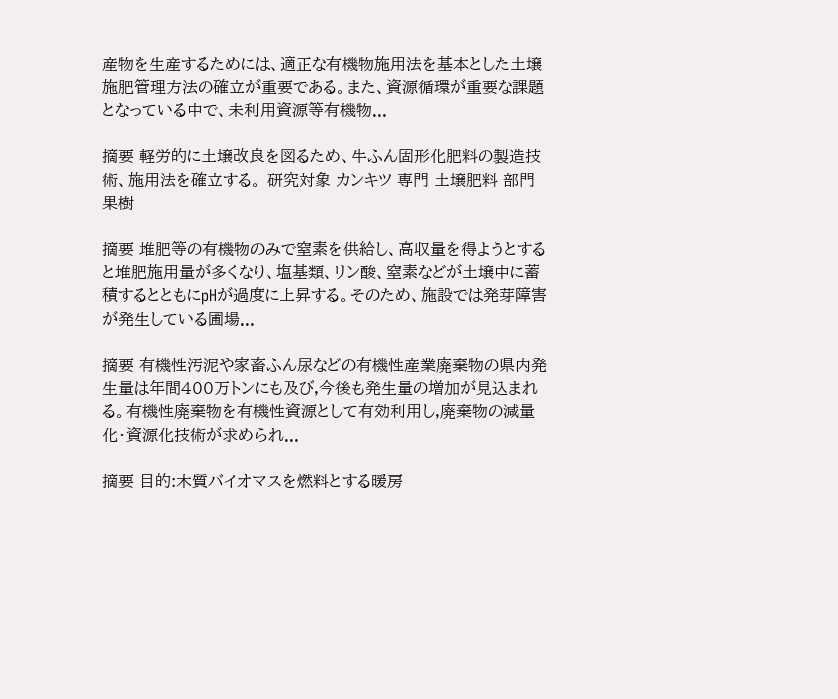産物を生産するためには、適正な有機物施用法を基本とした土壌施肥管理方法の確立が重要である。また、資源循環が重要な課題となっている中で、未利用資源等有機物...

摘要 軽労的に土壌改良を図るため、牛ふん固形化肥料の製造技術、施用法を確立する。 研究対象 カンキツ 専門 土壌肥料 部門 果樹

摘要 堆肥等の有機物のみで窒素を供給し、高収量を得ようとすると堆肥施用量が多くなり、塩基類、リン酸、窒素などが土壌中に蓄積するとともにpHが過度に上昇する。そのため、施設では発芽障害が発生している圃場...

摘要 有機性汚泥や家畜ふん尿などの有機性産業廃棄物の県内発生量は年間400万トンにも及び,今後も発生量の増加が見込まれる。有機性廃棄物を有機性資源として有効利用し,廃棄物の減量化・資源化技術が求められ...

摘要 目的:木質バイオマスを燃料とする暖房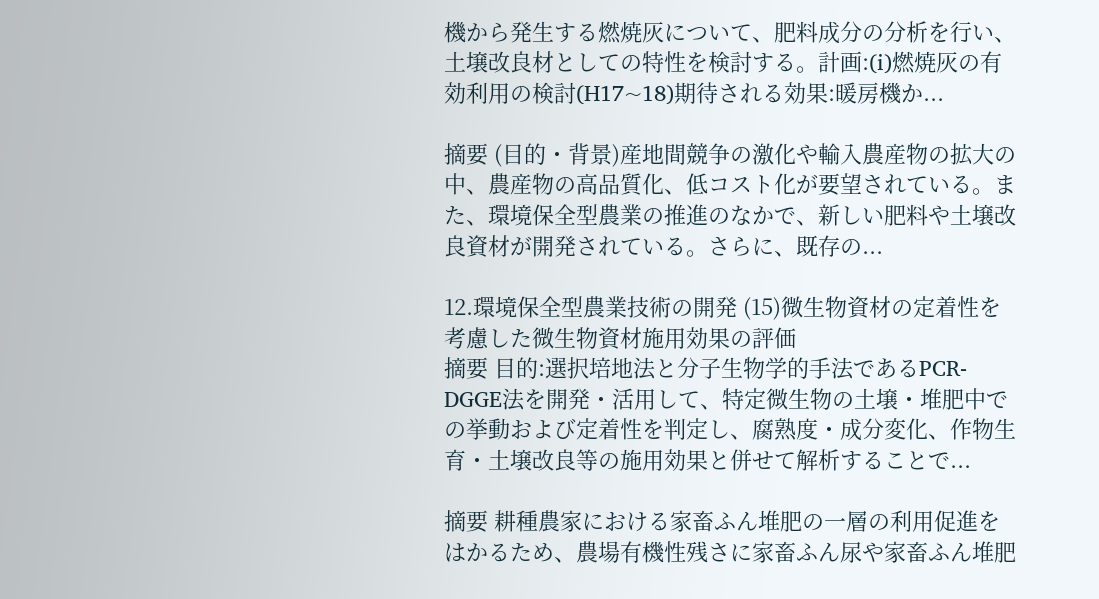機から発生する燃焼灰について、肥料成分の分析を行い、土壌改良材としての特性を検討する。計画:(i)燃焼灰の有効利用の検討(H17~18)期待される効果:暖房機か...

摘要 (目的・背景)産地間競争の激化や輸入農産物の拡大の中、農産物の高品質化、低コスト化が要望されている。また、環境保全型農業の推進のなかで、新しい肥料や土壌改良資材が開発されている。さらに、既存の...

12.環境保全型農業技術の開発 (15)微生物資材の定着性を考慮した微生物資材施用効果の評価
摘要 目的:選択培地法と分子生物学的手法であるPCR-DGGE法を開発・活用して、特定微生物の土壌・堆肥中での挙動および定着性を判定し、腐熟度・成分変化、作物生育・土壌改良等の施用効果と併せて解析することで...

摘要 耕種農家における家畜ふん堆肥の一層の利用促進をはかるため、農場有機性残さに家畜ふん尿や家畜ふん堆肥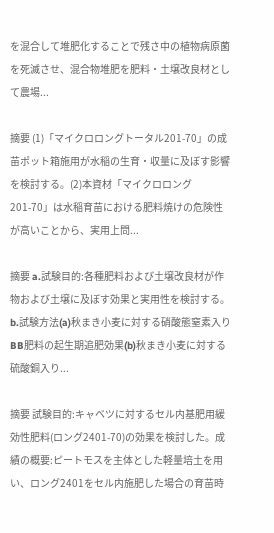を混合して堆肥化することで残さ中の植物病原菌を死滅させ、混合物堆肥を肥料・土壌改良材として農場...

摘要 (1)「マイクロロングトータル201-70」の成苗ポット箱施用が水稲の生育・収量に及ぼす影響を検討する。(2)本資材「マイクロロング201-70」は水稲育苗における肥料焼けの危険性が高いことから、実用上問...

摘要 a.試験目的:各種肥料および土壌改良材が作物および土壌に及ぼす効果と実用性を検討する。b.試験方法(a)秋まき小麦に対する硝酸態窒素入りBB肥料の起生期追肥効果(b)秋まき小麦に対する硫酸銅入り...

摘要 試験目的:キャベツに対するセル内基肥用緩効性肥料(ロング2401-70)の効果を検討した。成績の概要:ピートモスを主体とした軽量培土を用い、ロング2401をセル内施肥した場合の育苗時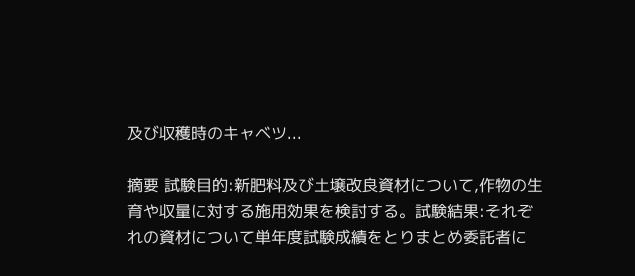及び収穫時のキャベツ...

摘要 試験目的:新肥料及び土壌改良資材について,作物の生育や収量に対する施用効果を検討する。試験結果:それぞれの資材について単年度試験成績をとりまとめ委託者に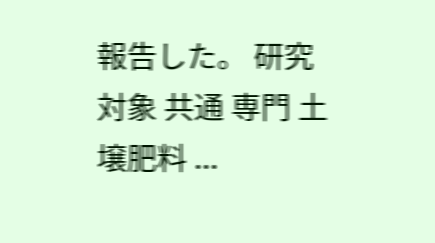報告した。 研究対象 共通 専門 土壌肥料 ...